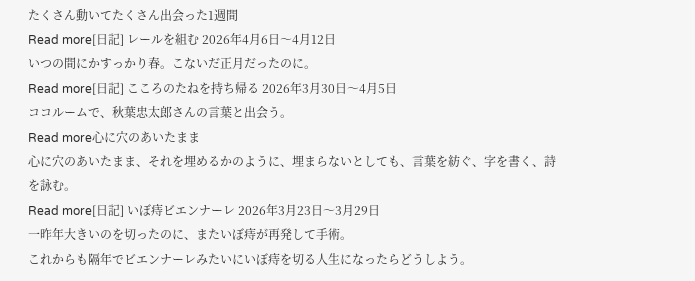たくさん動いてたくさん出会った1週間
Read more[日記] レールを組む 2026年4月6日〜4月12日
いつの間にかすっかり春。こないだ正月だったのに。
Read more[日記] こころのたねを持ち帰る 2026年3月30日〜4月5日
ココルームで、秋葉忠太郎さんの言葉と出会う。
Read more心に穴のあいたまま
心に穴のあいたまま、それを埋めるかのように、埋まらないとしても、言葉を紡ぐ、字を書く、詩を詠む。
Read more[日記] いぼ痔ビエンナーレ 2026年3月23日〜3月29日
一昨年大きいのを切ったのに、またいぼ痔が再発して手術。
これからも隔年でビエンナーレみたいにいぼ痔を切る人生になったらどうしよう。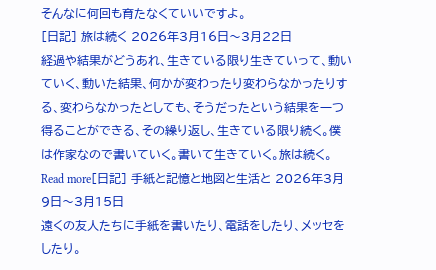そんなに何回も育たなくていいですよ。
[日記] 旅は続く 2026年3月16日〜3月22日
経過や結果がどうあれ、生きている限り生きていって、動いていく、動いた結果、何かが変わったり変わらなかったりする、変わらなかったとしても、そうだったという結果を一つ得ることができる、その繰り返し、生きている限り続く。僕は作家なので書いていく。書いて生きていく。旅は続く。
Read more[日記] 手紙と記憶と地図と生活と 2026年3月9日〜3月15日
遠くの友人たちに手紙を書いたり、電話をしたり、メッセをしたり。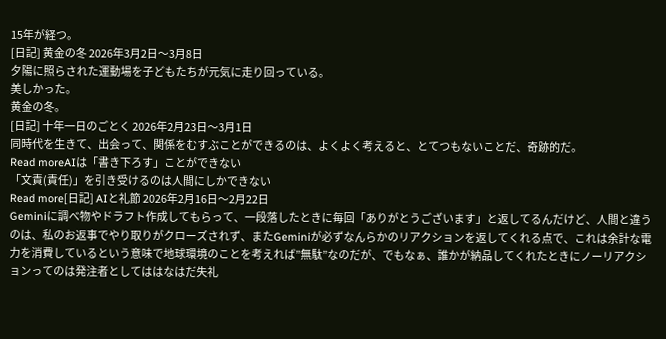15年が経つ。
[日記] 黄金の冬 2026年3月2日〜3月8日
夕陽に照らされた運動場を子どもたちが元気に走り回っている。
美しかった。
黄金の冬。
[日記] 十年一日のごとく 2026年2月23日〜3月1日
同時代を生きて、出会って、関係をむすぶことができるのは、よくよく考えると、とてつもないことだ、奇跡的だ。
Read moreAIは「書き下ろす」ことができない
「文責(責任)」を引き受けるのは人間にしかできない
Read more[日記] AIと礼節 2026年2月16日〜2月22日
Geminiに調べ物やドラフト作成してもらって、一段落したときに毎回「ありがとうございます」と返してるんだけど、人間と違うのは、私のお返事でやり取りがクローズされず、またGeminiが必ずなんらかのリアクションを返してくれる点で、これは余計な電力を消費しているという意味で地球環境のことを考えれば”無駄”なのだが、でもなぁ、誰かが納品してくれたときにノーリアクションってのは発注者としてははなはだ失礼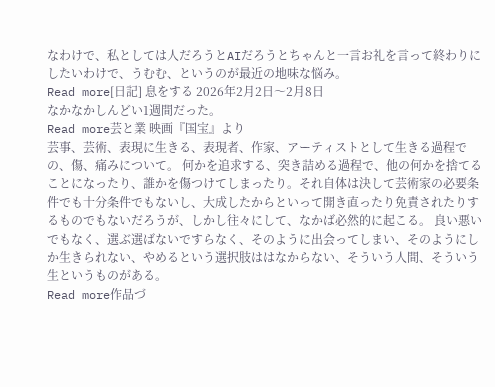なわけで、私としては人だろうとAIだろうとちゃんと一言お礼を言って終わりにしたいわけで、うむむ、というのが最近の地味な悩み。
Read more[日記] 息をする 2026年2月2日〜2月8日
なかなかしんどい1週間だった。
Read more芸と業 映画『国宝』より
芸事、芸術、表現に生きる、表現者、作家、アーティストとして生きる過程での、傷、痛みについて。 何かを追求する、突き詰める過程で、他の何かを捨てることになったり、誰かを傷つけてしまったり。それ自体は決して芸術家の必要条件でも十分条件でもないし、大成したからといって開き直ったり免責されたりするものでもないだろうが、しかし往々にして、なかば必然的に起こる。 良い悪いでもなく、選ぶ選ばないですらなく、そのように出会ってしまい、そのようにしか生きられない、やめるという選択肢ははなからない、そういう人間、そういう生というものがある。
Read more作品づ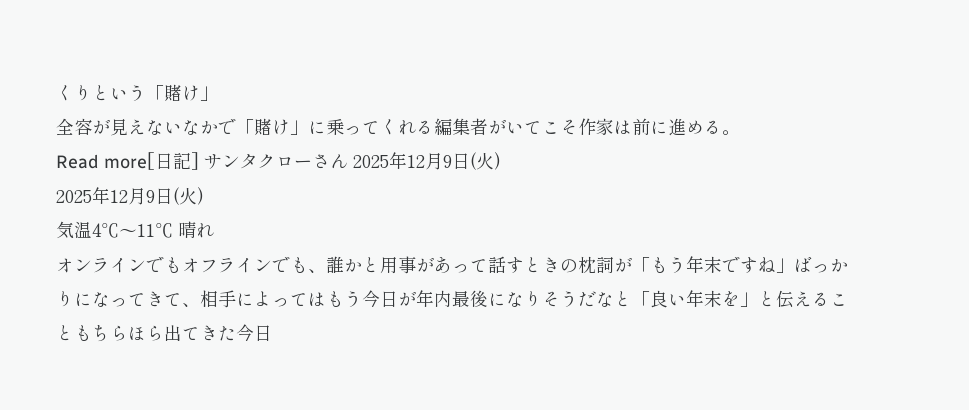くりという「賭け」
全容が見えないなかで「賭け」に乗ってくれる編集者がいてこそ作家は前に進める。
Read more[日記] サンタクローさん 2025年12月9日(火)
2025年12月9日(火)
気温4℃〜11℃ 晴れ
オンラインでもオフラインでも、誰かと用事があって話すときの枕詞が「もう年末ですね」ばっかりになってきて、相手によってはもう今日が年内最後になりそうだなと「良い年末を」と伝えることもちらほら出てきた今日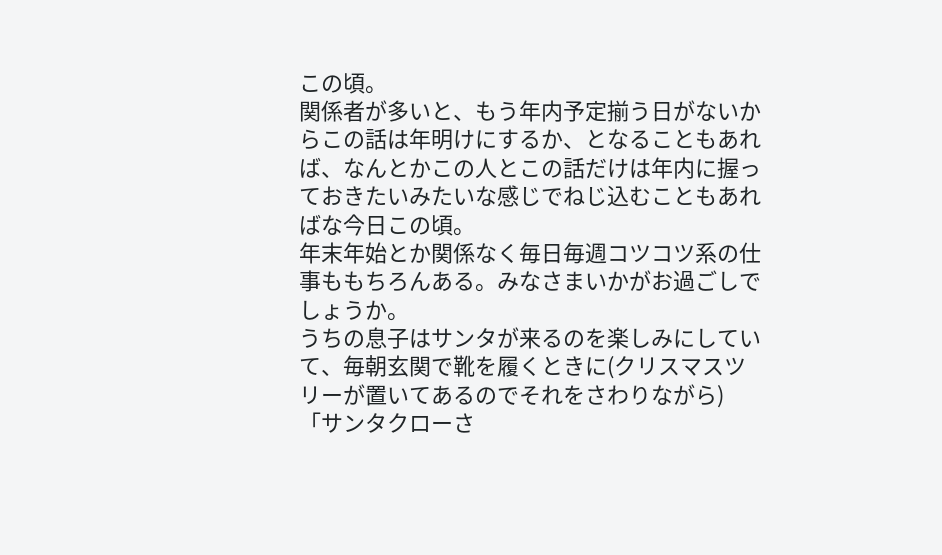この頃。
関係者が多いと、もう年内予定揃う日がないからこの話は年明けにするか、となることもあれば、なんとかこの人とこの話だけは年内に握っておきたいみたいな感じでねじ込むこともあればな今日この頃。
年末年始とか関係なく毎日毎週コツコツ系の仕事ももちろんある。みなさまいかがお過ごしでしょうか。
うちの息子はサンタが来るのを楽しみにしていて、毎朝玄関で靴を履くときに(クリスマスツリーが置いてあるのでそれをさわりながら)「サンタクローさ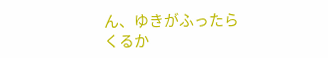ん、ゆきがふったらくるか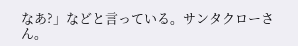なあ?」などと言っている。サンタクローさん。